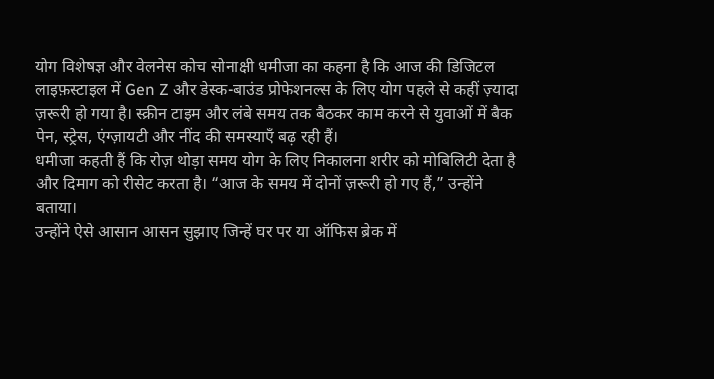योग विशेषज्ञ और वेलनेस कोच सोनाक्षी धमीजा का कहना है कि आज की डिजिटल लाइफ़स्टाइल में Gen Z और डेस्क-बाउंड प्रोफेशनल्स के लिए योग पहले से कहीं ज़्यादा ज़रूरी हो गया है। स्क्रीन टाइम और लंबे समय तक बैठकर काम करने से युवाओं में बैक पेन, स्ट्रेस, एंग्ज़ायटी और नींद की समस्याएँ बढ़ रही हैं।
धमीजा कहती हैं कि रोज़ थोड़ा समय योग के लिए निकालना शरीर को मोबिलिटी देता है और दिमाग को रीसेट करता है। “आज के समय में दोनों ज़रूरी हो गए हैं,” उन्होंने बताया।
उन्होंने ऐसे आसान आसन सुझाए जिन्हें घर पर या ऑफिस ब्रेक में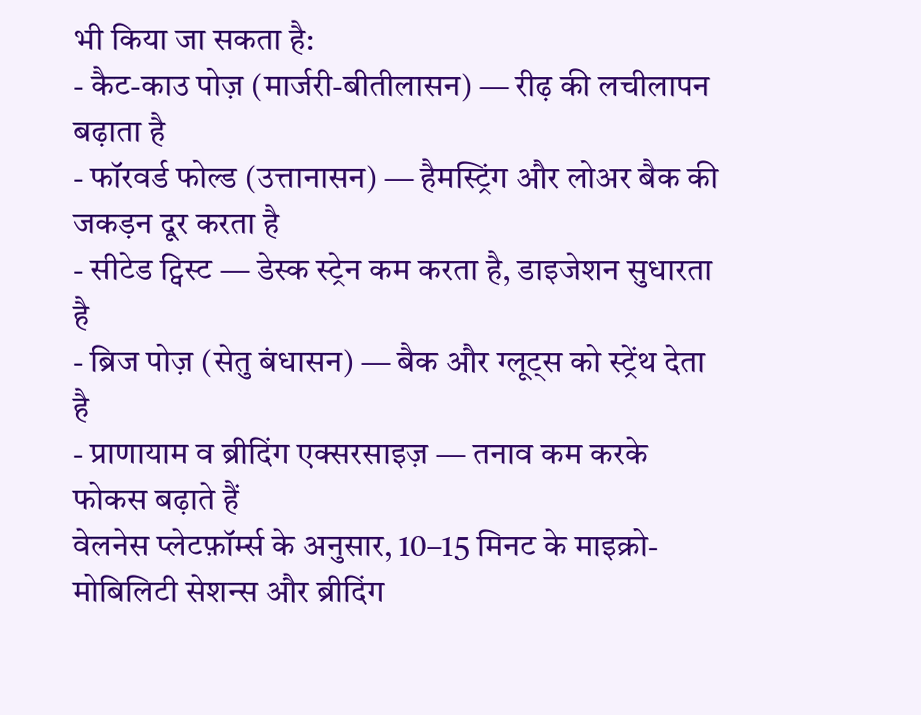भी किया जा सकता है:
- कैट-काउ पोज़ (मार्जरी-बीतीलासन) — रीढ़ की लचीलापन बढ़ाता है
- फॉरवर्ड फोल्ड (उत्तानासन) — हैमस्ट्रिंग और लोअर बैक की जकड़न दूर करता है
- सीटेड ट्विस्ट — डेस्क स्ट्रेन कम करता है, डाइजेशन सुधारता है
- ब्रिज पोज़ (सेतु बंधासन) — बैक और ग्लूट्स को स्ट्रेंथ देता है
- प्राणायाम व ब्रीदिंग एक्सरसाइज़ — तनाव कम करके फोकस बढ़ाते हैं
वेलनेस प्लेटफ़ॉर्म्स के अनुसार, 10–15 मिनट के माइक्रो-मोबिलिटी सेशन्स और ब्रीदिंग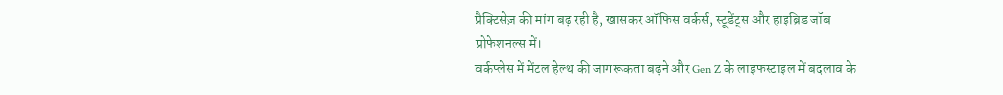प्रैक्टिसेज़ की मांग बढ़ रही है, खासकर ऑफिस वर्कर्स, स्टूडेंट्स और हाइब्रिड जॉब प्रोफेशनल्स में।
वर्कप्लेस में मेंटल हेल्थ की जागरूकता बढ़ने और Gen Z के लाइफस्टाइल में बदलाव के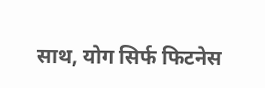साथ, योग सिर्फ फिटनेस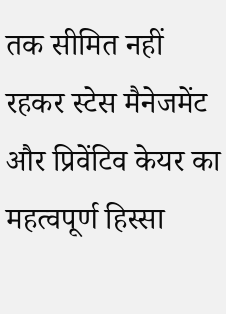तक सीमित नहीं रहकर स्टेस मैनेजमेंट और प्रिवेंटिव केयर का महत्वपूर्ण हिस्सा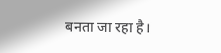बनता जा रहा है।